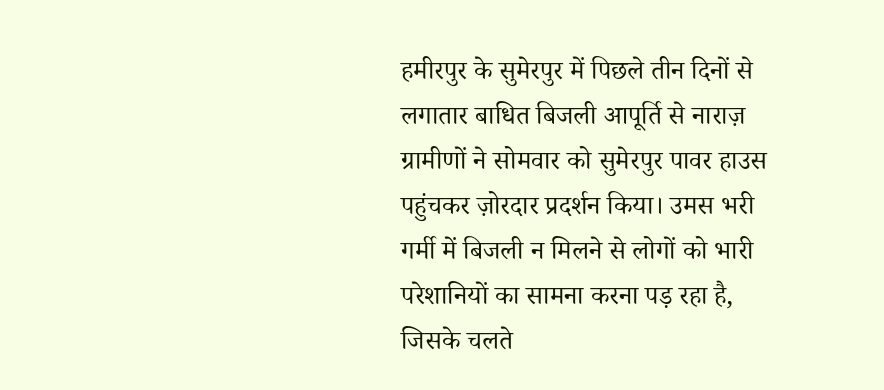हमीरपुर के सुमेरपुर में पिछले तीन दिनों से लगातार बाधित बिजली आपूर्ति से नाराज़ ग्रामीणों ने सोमवार को सुमेरपुर पावर हाउस पहुंचकर ज़ोरदार प्रदर्शन किया। उमस भरी गर्मी में बिजली न मिलने से लोगों को भारी परेशानियों का सामना करना पड़ रहा है, जिसके चलते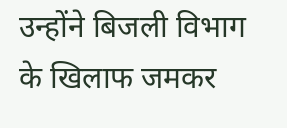उन्होंने बिजली विभाग के खिलाफ जमकर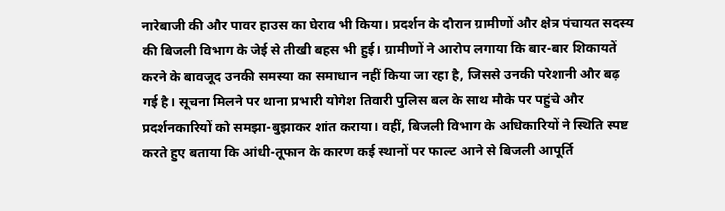नारेबाजी की और पावर हाउस का घेराव भी किया। प्रदर्शन के दौरान ग्रामीणों और क्षेत्र पंचायत सदस्य की बिजली विभाग के जेई से तीखी बहस भी हुई। ग्रामीणों ने आरोप लगाया कि बार-बार शिकायतें करने के बावजूद उनकी समस्या का समाधान नहीं किया जा रहा है, जिससे उनकी परेशानी और बढ़ गई है। सूचना मिलने पर थाना प्रभारी योगेश तिवारी पुलिस बल के साथ मौके पर पहुंचे और प्रदर्शनकारियों को समझा-बुझाकर शांत कराया। वहीं, बिजली विभाग के अधिकारियों ने स्थिति स्पष्ट करते हुए बताया कि आंधी-तूफान के कारण कई स्थानों पर फाल्ट आने से बिजली आपूर्ति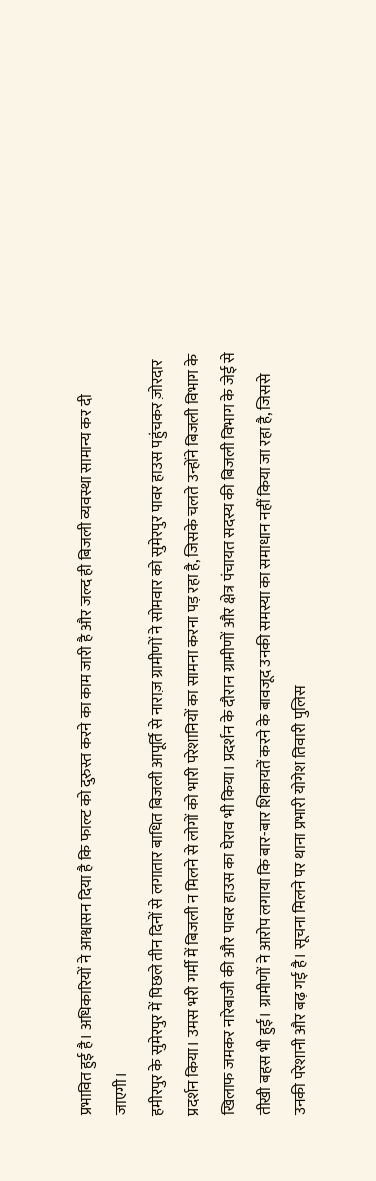प्रभावित हुई है। अधिकारियों ने आश्वासन दिया है कि फाल्ट को दुरुस्त करने का काम जारी है और जल्द ही बिजली व्यवस्था सामान्य कर दी जाएगी।
हमीरपुर के सुमेरपुर में पिछले तीन दिनों से लगातार बाधित बिजली आपूर्ति से नाराज़ ग्रामीणों ने सोमवार को सुमेरपुर पावर हाउस पहुंचकर ज़ोरदार प्रदर्शन किया। उमस भरी गर्मी में बिजली न मिलने से लोगों को भारी परेशानियों का सामना करना पड़ रहा है, जिसके चलते उन्होंने बिजली विभाग के खिलाफ जमकर नारेबाजी की और पावर हाउस का घेराव भी किया। प्रदर्शन के दौरान ग्रामीणों और क्षेत्र पंचायत सदस्य की बिजली विभाग के जेई से तीखी बहस भी हुई। ग्रामीणों ने आरोप लगाया कि बार-बार शिकायतें करने के बावजूद उनकी समस्या का समाधान नहीं किया जा रहा है, जिससे उनकी परेशानी और बढ़ गई है। सूचना मिलने पर थाना प्रभारी योगेश तिवारी पुलिस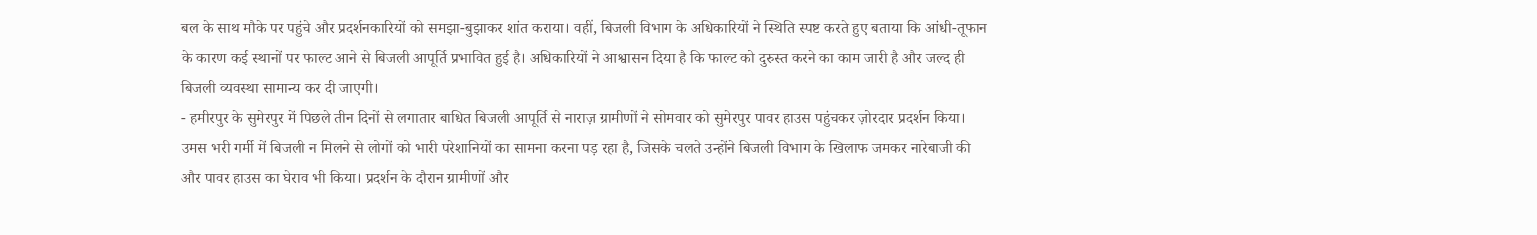बल के साथ मौके पर पहुंचे और प्रदर्शनकारियों को समझा-बुझाकर शांत कराया। वहीं, बिजली विभाग के अधिकारियों ने स्थिति स्पष्ट करते हुए बताया कि आंधी-तूफान के कारण कई स्थानों पर फाल्ट आने से बिजली आपूर्ति प्रभावित हुई है। अधिकारियों ने आश्वासन दिया है कि फाल्ट को दुरुस्त करने का काम जारी है और जल्द ही बिजली व्यवस्था सामान्य कर दी जाएगी।
- हमीरपुर के सुमेरपुर में पिछले तीन दिनों से लगातार बाधित बिजली आपूर्ति से नाराज़ ग्रामीणों ने सोमवार को सुमेरपुर पावर हाउस पहुंचकर ज़ोरदार प्रदर्शन किया। उमस भरी गर्मी में बिजली न मिलने से लोगों को भारी परेशानियों का सामना करना पड़ रहा है, जिसके चलते उन्होंने बिजली विभाग के खिलाफ जमकर नारेबाजी की और पावर हाउस का घेराव भी किया। प्रदर्शन के दौरान ग्रामीणों और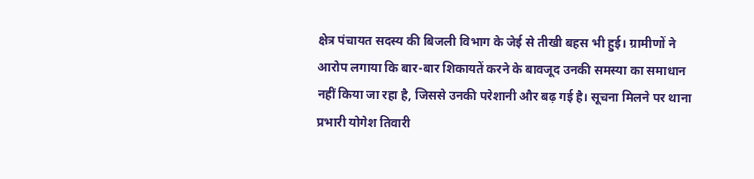क्षेत्र पंचायत सदस्य की बिजली विभाग के जेई से तीखी बहस भी हुई। ग्रामीणों ने आरोप लगाया कि बार-बार शिकायतें करने के बावजूद उनकी समस्या का समाधान नहीं किया जा रहा है, जिससे उनकी परेशानी और बढ़ गई है। सूचना मिलने पर थाना प्रभारी योगेश तिवारी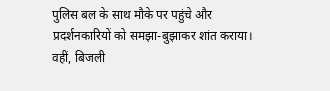पुलिस बल के साथ मौके पर पहुंचे और प्रदर्शनकारियों को समझा-बुझाकर शांत कराया। वहीं, बिजली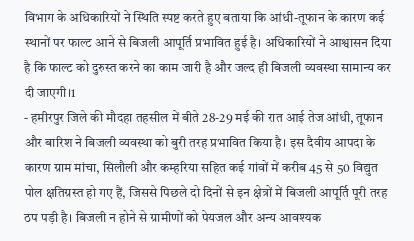विभाग के अधिकारियों ने स्थिति स्पष्ट करते हुए बताया कि आंधी-तूफान के कारण कई स्थानों पर फाल्ट आने से बिजली आपूर्ति प्रभावित हुई है। अधिकारियों ने आश्वासन दिया है कि फाल्ट को दुरुस्त करने का काम जारी है और जल्द ही बिजली व्यवस्था सामान्य कर दी जाएगी।1
- हमीरपुर जिले की मौदहा तहसील में बीते 28-29 मई की रात आई तेज आंधी, तूफान और बारिश ने बिजली व्यवस्था को बुरी तरह प्रभावित किया है। इस दैवीय आपदा के कारण ग्राम मांचा, सिलौली और कम्हरिया सहित कई गांवों में करीब 45 से 50 विद्युत पोल क्षतिग्रस्त हो गए हैं, जिससे पिछले दो दिनों से इन क्षेत्रों में बिजली आपूर्ति पूरी तरह ठप पड़ी है। बिजली न होने से ग्रामीणों को पेयजल और अन्य आवश्यक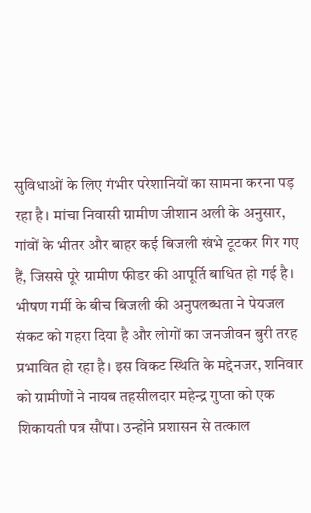सुविधाओं के लिए गंभीर परेशानियों का सामना करना पड़ रहा है। मांचा निवासी ग्रामीण जीशान अली के अनुसार, गांवों के भीतर और बाहर कई बिजली खंभे टूटकर गिर गए हैं, जिससे पूरे ग्रामीण फीडर की आपूर्ति बाधित हो गई है। भीषण गर्मी के बीच बिजली की अनुपलब्धता ने पेयजल संकट को गहरा दिया है और लोगों का जनजीवन बुरी तरह प्रभावित हो रहा है। इस विकट स्थिति के मद्देनजर, शनिवार को ग्रामीणों ने नायब तहसीलदार महेन्द्र गुप्ता को एक शिकायती पत्र सौंपा। उन्होंने प्रशासन से तत्काल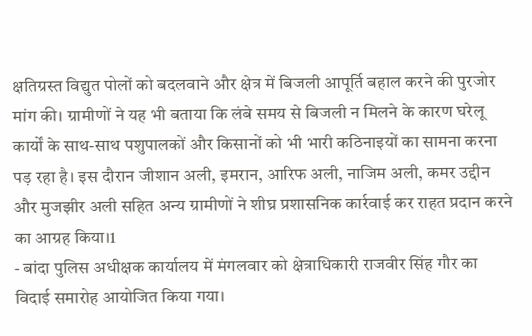क्षतिग्रस्त विद्युत पोलों को बदलवाने और क्षेत्र में बिजली आपूर्ति बहाल करने की पुरजोर मांग की। ग्रामीणों ने यह भी बताया कि लंबे समय से बिजली न मिलने के कारण घरेलू कार्यों के साथ-साथ पशुपालकों और किसानों को भी भारी कठिनाइयों का सामना करना पड़ रहा है। इस दौरान जीशान अली, इमरान, आरिफ अली, नाजिम अली, कमर उद्दीन और मुजझीर अली सहित अन्य ग्रामीणों ने शीघ्र प्रशासनिक कार्रवाई कर राहत प्रदान करने का आग्रह किया।1
- बांदा पुलिस अधीक्षक कार्यालय में मंगलवार को क्षेत्राधिकारी राजवीर सिंह गौर का विदाई समारोह आयोजित किया गया।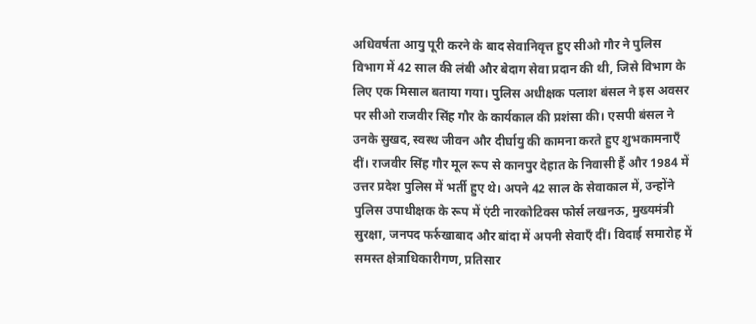अधिवर्षता आयु पूरी करने के बाद सेवानिवृत्त हुए सीओ गौर ने पुलिस विभाग में 42 साल की लंबी और बेदाग सेवा प्रदान की थी, जिसे विभाग के लिए एक मिसाल बताया गया। पुलिस अधीक्षक पलाश बंसल ने इस अवसर पर सीओ राजवीर सिंह गौर के कार्यकाल की प्रशंसा की। एसपी बंसल ने उनके सुखद, स्वस्थ जीवन और दीर्घायु की कामना करते हुए शुभकामनाएँ दीं। राजवीर सिंह गौर मूल रूप से कानपुर देहात के निवासी हैं और 1984 में उत्तर प्रदेश पुलिस में भर्ती हुए थे। अपने 42 साल के सेवाकाल में, उन्होंने पुलिस उपाधीक्षक के रूप में एंटी नारकोटिक्स फोर्स लखनऊ, मुख्यमंत्री सुरक्षा, जनपद फर्रुखाबाद और बांदा में अपनी सेवाएँ दीं। विदाई समारोह में समस्त क्षेत्राधिकारीगण, प्रतिसार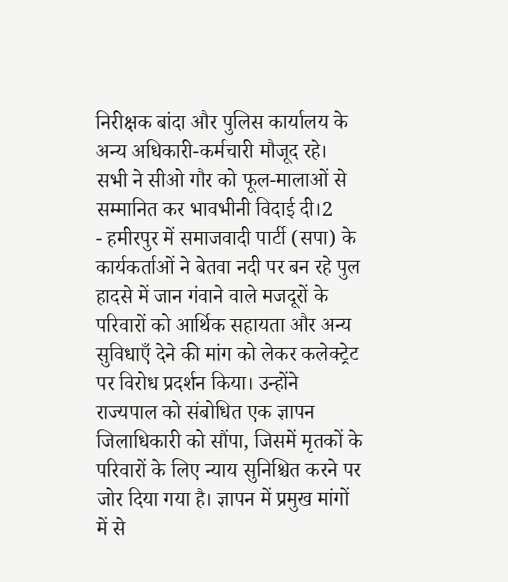निरीक्षक बांदा और पुलिस कार्यालय के अन्य अधिकारी-कर्मचारी मौजूद रहे। सभी ने सीओ गौर को फूल-मालाओं से सम्मानित कर भावभीनी विदाई दी।2
- हमीरपुर में समाजवादी पार्टी (सपा) के कार्यकर्ताओं ने बेतवा नदी पर बन रहे पुल हादसे में जान गंवाने वाले मजदूरों के परिवारों को आर्थिक सहायता और अन्य सुविधाएँ देने की मांग को लेकर कलेक्ट्रेट पर विरोध प्रदर्शन किया। उन्होंने राज्यपाल को संबोधित एक ज्ञापन जिलाधिकारी को सौंपा, जिसमें मृतकों के परिवारों के लिए न्याय सुनिश्चित करने पर जोर दिया गया है। ज्ञापन में प्रमुख मांगों में से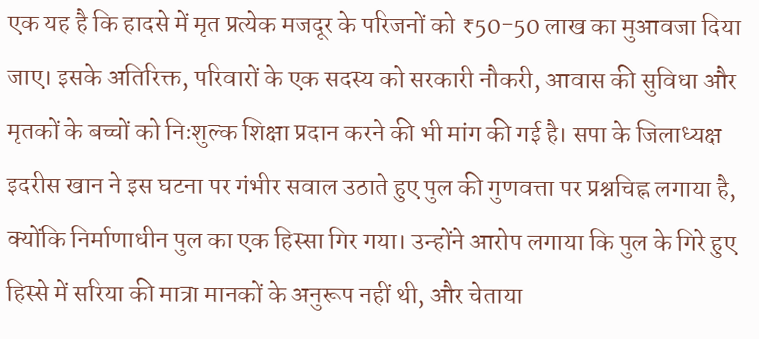एक यह है कि हादसे में मृत प्रत्येक मजदूर के परिजनों को ₹50-50 लाख का मुआवजा दिया जाए। इसके अतिरिक्त, परिवारों के एक सदस्य को सरकारी नौकरी, आवास की सुविधा और मृतकों के बच्चों को निःशुल्क शिक्षा प्रदान करने की भी मांग की गई है। सपा के जिलाध्यक्ष इदरीस खान ने इस घटना पर गंभीर सवाल उठाते हुए पुल की गुणवत्ता पर प्रश्नचिह्न लगाया है, क्योंकि निर्माणाधीन पुल का एक हिस्सा गिर गया। उन्होंने आरोप लगाया कि पुल के गिरे हुए हिस्से में सरिया की मात्रा मानकों के अनुरूप नहीं थी, और चेताया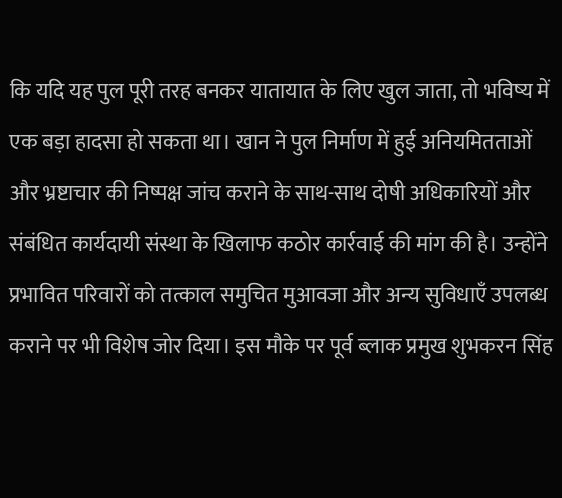कि यदि यह पुल पूरी तरह बनकर यातायात के लिए खुल जाता, तो भविष्य में एक बड़ा हादसा हो सकता था। खान ने पुल निर्माण में हुई अनियमितताओं और भ्रष्टाचार की निष्पक्ष जांच कराने के साथ-साथ दोषी अधिकारियों और संबंधित कार्यदायी संस्था के खिलाफ कठोर कार्रवाई की मांग की है। उन्होंने प्रभावित परिवारों को तत्काल समुचित मुआवजा और अन्य सुविधाएँ उपलब्ध कराने पर भी विशेष जोर दिया। इस मौके पर पूर्व ब्लाक प्रमुख शुभकरन सिंह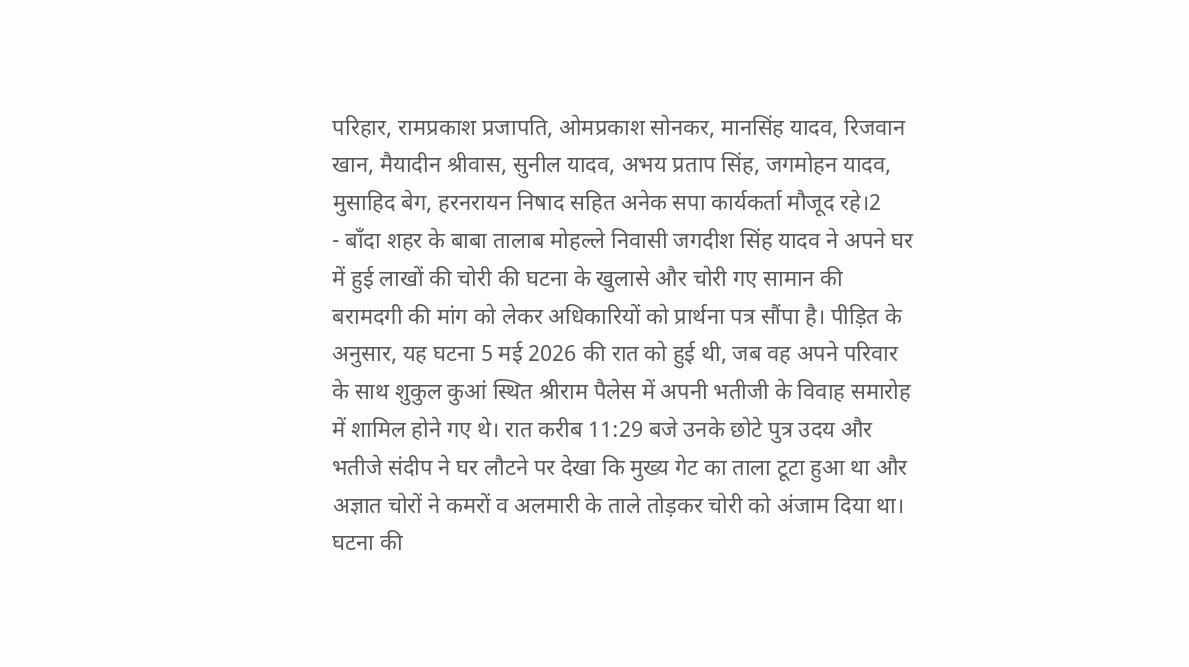परिहार, रामप्रकाश प्रजापति, ओमप्रकाश सोनकर, मानसिंह यादव, रिजवान खान, मैयादीन श्रीवास, सुनील यादव, अभय प्रताप सिंह, जगमोहन यादव, मुसाहिद बेग, हरनरायन निषाद सहित अनेक सपा कार्यकर्ता मौजूद रहे।2
- बाँदा शहर के बाबा तालाब मोहल्ले निवासी जगदीश सिंह यादव ने अपने घर में हुई लाखों की चोरी की घटना के खुलासे और चोरी गए सामान की बरामदगी की मांग को लेकर अधिकारियों को प्रार्थना पत्र सौंपा है। पीड़ित के अनुसार, यह घटना 5 मई 2026 की रात को हुई थी, जब वह अपने परिवार के साथ शुकुल कुआं स्थित श्रीराम पैलेस में अपनी भतीजी के विवाह समारोह में शामिल होने गए थे। रात करीब 11:29 बजे उनके छोटे पुत्र उदय और भतीजे संदीप ने घर लौटने पर देखा कि मुख्य गेट का ताला टूटा हुआ था और अज्ञात चोरों ने कमरों व अलमारी के ताले तोड़कर चोरी को अंजाम दिया था। घटना की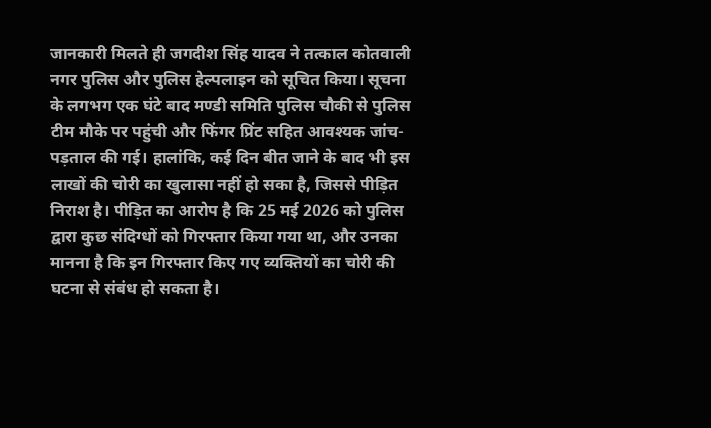जानकारी मिलते ही जगदीश सिंह यादव ने तत्काल कोतवाली नगर पुलिस और पुलिस हेल्पलाइन को सूचित किया। सूचना के लगभग एक घंटे बाद मण्डी समिति पुलिस चौकी से पुलिस टीम मौके पर पहुंची और फिंगर प्रिंट सहित आवश्यक जांच-पड़ताल की गई। हालांकि, कई दिन बीत जाने के बाद भी इस लाखों की चोरी का खुलासा नहीं हो सका है, जिससे पीड़ित निराश है। पीड़ित का आरोप है कि 25 मई 2026 को पुलिस द्वारा कुछ संदिग्धों को गिरफ्तार किया गया था, और उनका मानना है कि इन गिरफ्तार किए गए व्यक्तियों का चोरी की घटना से संबंध हो सकता है।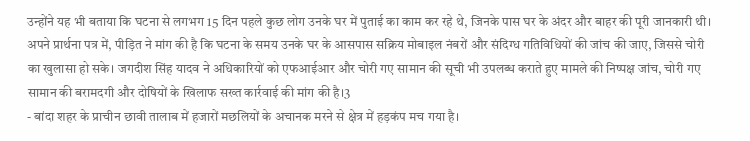उन्होंने यह भी बताया कि घटना से लगभग 15 दिन पहले कुछ लोग उनके घर में पुताई का काम कर रहे थे, जिनके पास घर के अंदर और बाहर की पूरी जानकारी थी। अपने प्रार्थना पत्र में, पीड़ित ने मांग की है कि घटना के समय उनके घर के आसपास सक्रिय मोबाइल नंबरों और संदिग्ध गतिविधियों की जांच की जाए, जिससे चोरी का खुलासा हो सके। जगदीश सिंह यादव ने अधिकारियों को एफआईआर और चोरी गए सामान की सूची भी उपलब्ध कराते हुए मामले की निष्पक्ष जांच, चोरी गए सामान की बरामदगी और दोषियों के खिलाफ सख्त कार्रवाई की मांग की है।3
- बांदा शहर के प्राचीन छावी तालाब में हजारों मछलियों के अचानक मरने से क्षेत्र में हड़कंप मच गया है।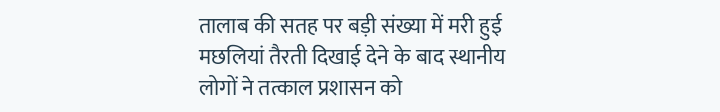तालाब की सतह पर बड़ी संख्या में मरी हुई मछलियां तैरती दिखाई देने के बाद स्थानीय लोगों ने तत्काल प्रशासन को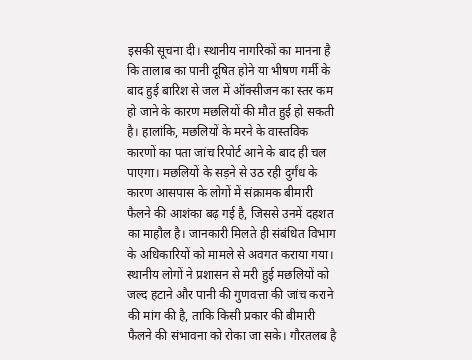इसकी सूचना दी। स्थानीय नागरिकों का मानना है कि तालाब का पानी दूषित होने या भीषण गर्मी के बाद हुई बारिश से जल में ऑक्सीजन का स्तर कम हो जाने के कारण मछलियों की मौत हुई हो सकती है। हालांकि, मछलियों के मरने के वास्तविक कारणों का पता जांच रिपोर्ट आने के बाद ही चल पाएगा। मछलियों के सड़ने से उठ रही दुर्गंध के कारण आसपास के लोगों में संक्रामक बीमारी फैलने की आशंका बढ़ गई है, जिससे उनमें दहशत का माहौल है। जानकारी मिलते ही संबंधित विभाग के अधिकारियों को मामले से अवगत कराया गया। स्थानीय लोगों ने प्रशासन से मरी हुई मछलियों को जल्द हटाने और पानी की गुणवत्ता की जांच कराने की मांग की है, ताकि किसी प्रकार की बीमारी फैलने की संभावना को रोका जा सके। गौरतलब है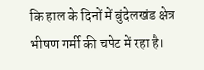कि हाल के दिनों में बुंदेलखंड क्षेत्र भीषण गर्मी की चपेट में रहा है।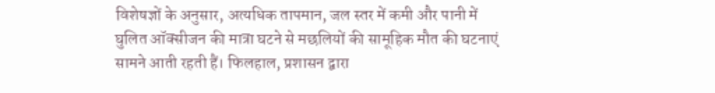विशेषज्ञों के अनुसार, अत्यधिक तापमान, जल स्तर में कमी और पानी में घुलित ऑक्सीजन की मात्रा घटने से मछलियों की सामूहिक मौत की घटनाएं सामने आती रहती हैं। फिलहाल, प्रशासन द्वारा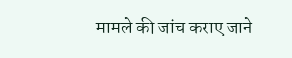मामले की जांच कराए जाने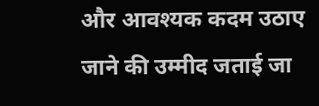और आवश्यक कदम उठाए जाने की उम्मीद जताई जा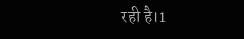रही है।1